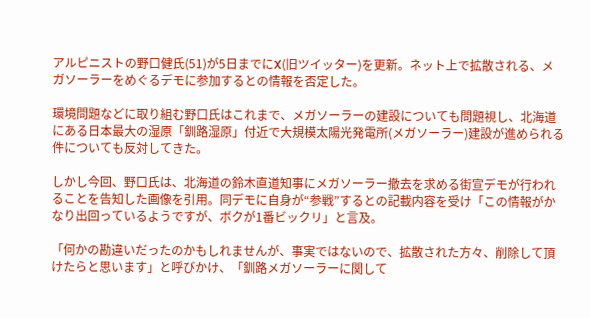アルピニストの野口健氏(51)が5日までにX(旧ツイッター)を更新。ネット上で拡散される、メガソーラーをめぐるデモに参加するとの情報を否定した。

環境問題などに取り組む野口氏はこれまで、メガソーラーの建設についても問題視し、北海道にある日本最大の湿原「釧路湿原」付近で大規模太陽光発電所(メガソーラー)建設が進められる件についても反対してきた。

しかし今回、野口氏は、北海道の鈴木直道知事にメガソーラー撤去を求める街宣デモが行われることを告知した画像を引用。同デモに自身が“参戦”するとの記載内容を受け「この情報がかなり出回っているようですが、ボクが1番ビックリ」と言及。

「何かの勘違いだったのかもしれませんが、事実ではないので、拡散された方々、削除して頂けたらと思います」と呼びかけ、「釧路メガソーラーに関して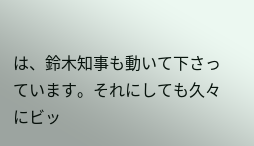は、鈴木知事も動いて下さっています。それにしても久々にビッ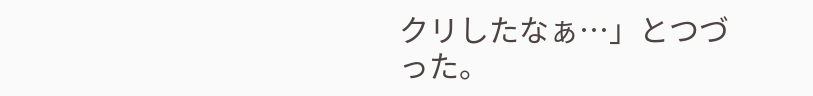クリしたなぁ…」とつづった。